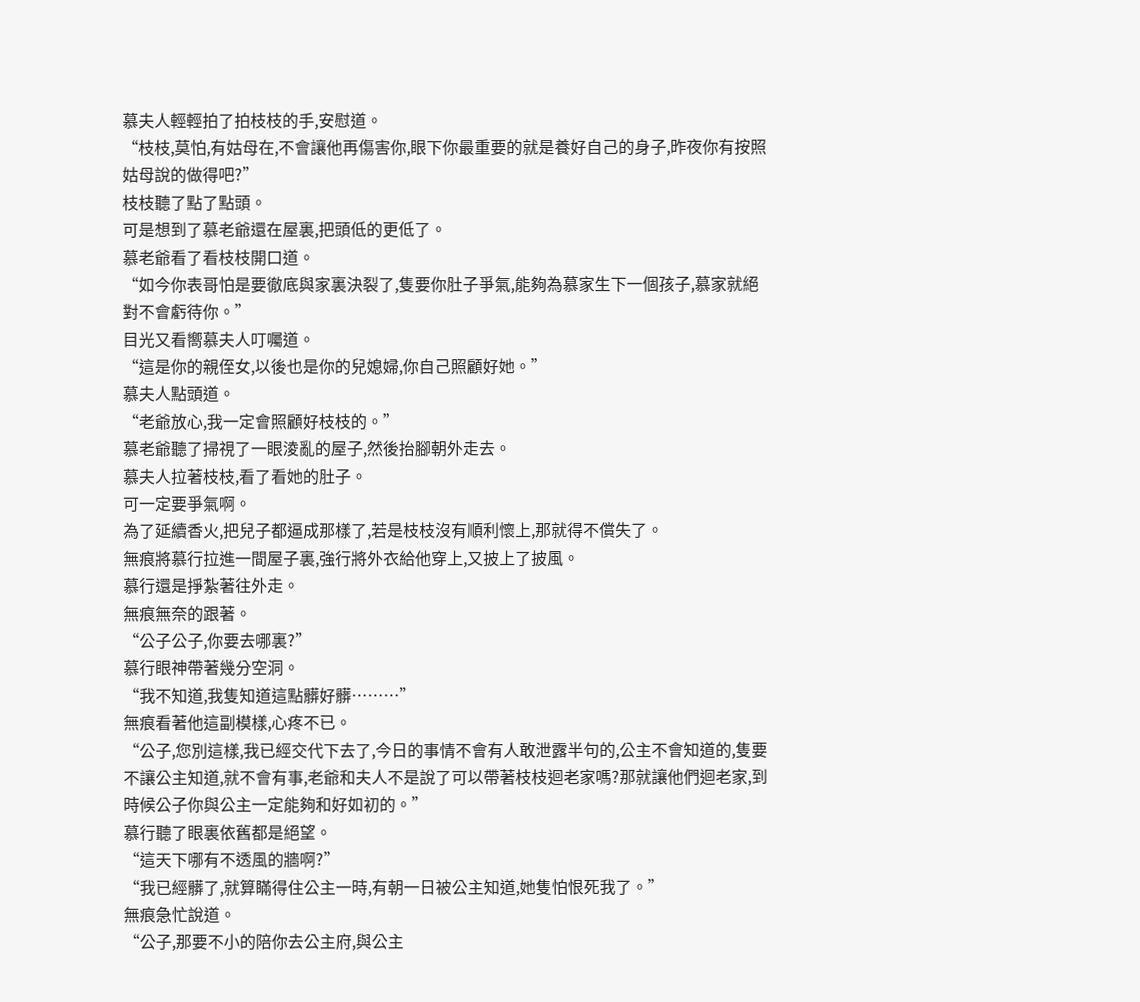慕夫人輕輕拍了拍枝枝的手,安慰道。
“枝枝,莫怕,有姑母在,不會讓他再傷害你,眼下你最重要的就是養好自己的身子,昨夜你有按照姑母說的做得吧?”
枝枝聽了點了點頭。
可是想到了慕老爺還在屋裏,把頭低的更低了。
慕老爺看了看枝枝開口道。
“如今你表哥怕是要徹底與家裏決裂了,隻要你肚子爭氣,能夠為慕家生下一個孩子,慕家就絕對不會虧待你。”
目光又看嚮慕夫人叮囑道。
“這是你的親侄女,以後也是你的兒媳婦,你自己照顧好她。”
慕夫人點頭道。
“老爺放心,我一定會照顧好枝枝的。”
慕老爺聽了掃視了一眼淩亂的屋子,然後抬腳朝外走去。
慕夫人拉著枝枝,看了看她的肚子。
可一定要爭氣啊。
為了延續香火,把兒子都逼成那樣了,若是枝枝沒有順利懷上,那就得不償失了。
無痕將慕行拉進一間屋子裏,強行將外衣給他穿上,又披上了披風。
慕行還是掙紮著往外走。
無痕無奈的跟著。
“公子公子,你要去哪裏?”
慕行眼神帶著幾分空洞。
“我不知道,我隻知道這點髒好髒………”
無痕看著他這副模樣,心疼不已。
“公子,您別這樣,我已經交代下去了,今日的事情不會有人敢泄露半句的,公主不會知道的,隻要不讓公主知道,就不會有事,老爺和夫人不是說了可以帶著枝枝迴老家嗎?那就讓他們迴老家,到時候公子你與公主一定能夠和好如初的。”
慕行聽了眼裏依舊都是絕望。
“這天下哪有不透風的牆啊?”
“我已經髒了,就算瞞得住公主一時,有朝一日被公主知道,她隻怕恨死我了。”
無痕急忙說道。
“公子,那要不小的陪你去公主府,與公主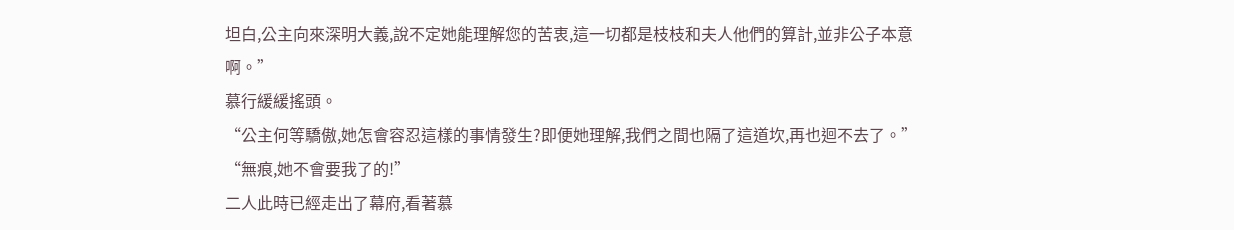坦白,公主向來深明大義,說不定她能理解您的苦衷,這一切都是枝枝和夫人他們的算計,並非公子本意啊。”
慕行緩緩搖頭。
“公主何等驕傲,她怎會容忍這樣的事情發生?即便她理解,我們之間也隔了這道坎,再也迴不去了。”
“無痕,她不會要我了的!”
二人此時已經走出了幕府,看著慕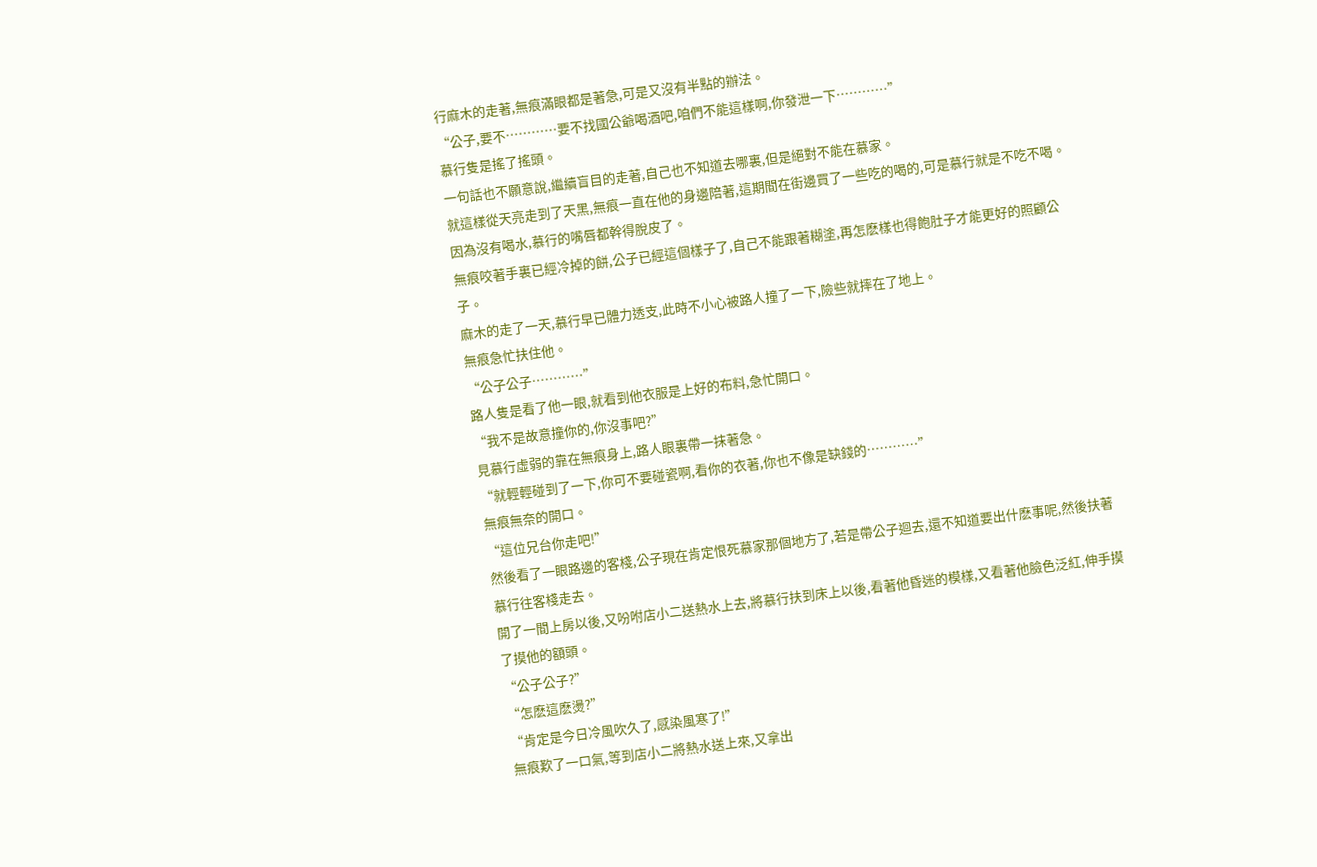行麻木的走著,無痕滿眼都是著急,可是又沒有半點的辦法。
“公子,要不…………要不找國公爺喝酒吧,咱們不能這樣啊,你發泄一下…………”
慕行隻是搖了搖頭。
一句話也不願意說,繼續盲目的走著,自己也不知道去哪裏,但是絕對不能在慕家。
就這樣從天亮走到了天黑,無痕一直在他的身邊陪著,這期間在街邊買了一些吃的喝的,可是慕行就是不吃不喝。
因為沒有喝水,慕行的嘴唇都幹得脫皮了。
無痕咬著手裏已經冷掉的餅,公子已經這個樣子了,自己不能跟著糊塗,再怎麽樣也得飽肚子才能更好的照顧公子。
麻木的走了一天,慕行早已體力透支,此時不小心被路人撞了一下,險些就摔在了地上。
無痕急忙扶住他。
“公子公子…………”
路人隻是看了他一眼,就看到他衣服是上好的布料,急忙開口。
“我不是故意撞你的,你沒事吧?”
見慕行虛弱的靠在無痕身上,路人眼裏帶一抹著急。
“就輕輕碰到了一下,你可不要碰瓷啊,看你的衣著,你也不像是缺錢的…………”
無痕無奈的開口。
“這位兄台你走吧!”
然後看了一眼路邊的客棧,公子現在肯定恨死慕家那個地方了,若是帶公子迴去,還不知道要出什麽事呢,然後扶著慕行往客棧走去。
開了一間上房以後,又吩咐店小二送熱水上去,將慕行扶到床上以後,看著他昏迷的模樣,又看著他臉色泛紅,伸手摸了摸他的額頭。
“公子公子?”
“怎麽這麽燙?”
“肯定是今日冷風吹久了,感染風寒了!”
無痕歎了一口氣,等到店小二將熱水送上來,又拿出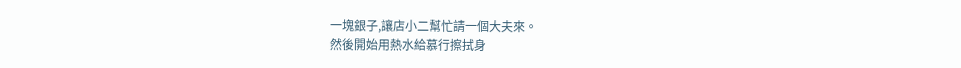一塊銀子,讓店小二幫忙請一個大夫來。
然後開始用熱水給慕行擦拭身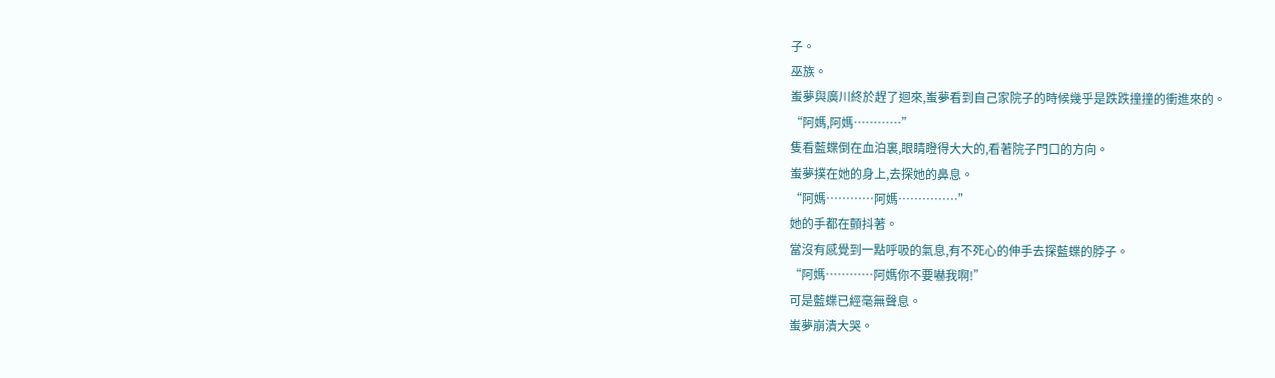子。
巫族。
蚩夢與廣川終於趕了迴來,蚩夢看到自己家院子的時候幾乎是跌跌撞撞的衝進來的。
“阿媽,阿媽…………”
隻看藍蝶倒在血泊裏,眼睛瞪得大大的,看著院子門口的方向。
蚩夢撲在她的身上,去探她的鼻息。
“阿媽…………阿媽……………”
她的手都在顫抖著。
當沒有感覺到一點呼吸的氣息,有不死心的伸手去探藍蝶的脖子。
“阿媽…………阿媽你不要嚇我啊!”
可是藍蝶已經毫無聲息。
蚩夢崩潰大哭。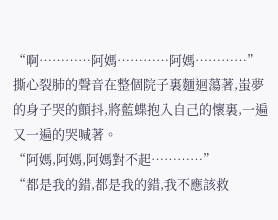“啊…………阿媽…………阿媽…………”
撕心裂肺的聲音在整個院子裏麵迴蕩著,蚩夢的身子哭的顫抖,將藍蝶抱入自己的懷裏,一遍又一遍的哭喊著。
“阿媽,阿媽,阿媽對不起…………”
“都是我的錯,都是我的錯,我不應該救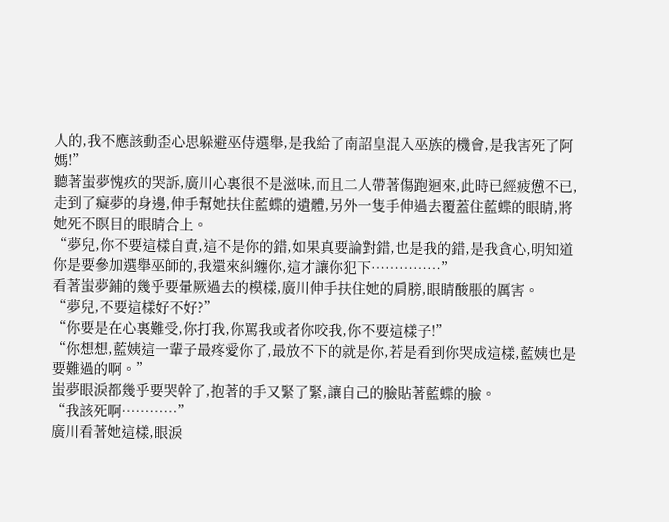人的,我不應該動歪心思躲避巫侍選舉,是我給了南詔皇混入巫族的機會,是我害死了阿媽!”
聽著蚩夢愧疚的哭訴,廣川心裏很不是滋味,而且二人帶著傷跑迴來,此時已經疲憊不已,走到了癡夢的身邊,伸手幫她扶住藍蝶的遺體,另外一隻手伸過去覆蓋住藍蝶的眼睛,將她死不瞑目的眼睛合上。
“夢兒,你不要這樣自責,這不是你的錯,如果真要論對錯,也是我的錯,是我貪心,明知道你是要參加選舉巫師的,我還來糾纏你,這才讓你犯下……………”
看著蚩夢鋪的幾乎要暈厥過去的模樣,廣川伸手扶住她的肩膀,眼睛酸脹的厲害。
“夢兒,不要這樣好不好?”
“你要是在心裏難受,你打我,你罵我或者你咬我,你不要這樣子!”
“你想想,藍姨這一輩子最疼愛你了,最放不下的就是你,若是看到你哭成這樣,藍姨也是要難過的啊。”
蚩夢眼淚都幾乎要哭幹了,抱著的手又緊了緊,讓自己的臉貼著藍蝶的臉。
“我該死啊…………”
廣川看著她這樣,眼淚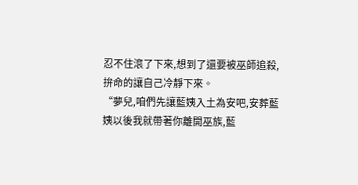忍不住滾了下來,想到了還要被巫師追殺,拚命的讓自己冷靜下來。
“夢兒,咱們先讓藍姨入土為安吧,安葬藍姨以後我就帶著你離開巫族,藍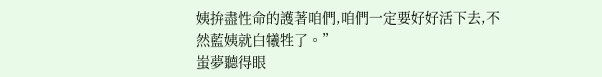姨拚盡性命的護著咱們,咱們一定要好好活下去,不然藍姨就白犧牲了。”
蚩夢聽得眼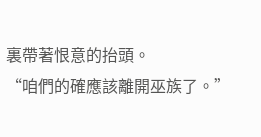裏帶著恨意的抬頭。
“咱們的確應該離開巫族了。”